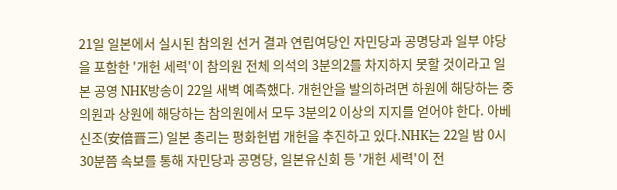21일 일본에서 실시된 참의원 선거 결과 연립여당인 자민당과 공명당과 일부 야당을 포함한 '개헌 세력'이 참의원 전체 의석의 3분의2를 차지하지 못할 것이라고 일본 공영 NHK방송이 22일 새벽 예측했다. 개헌안을 발의하려면 하원에 해당하는 중의원과 상원에 해당하는 참의원에서 모두 3분의2 이상의 지지를 얻어야 한다. 아베 신조(安倍晋三) 일본 총리는 평화헌법 개헌을 추진하고 있다.NHK는 22일 밤 0시30분쯤 속보를 통해 자민당과 공명당, 일본유신회 등 '개헌 세력'이 전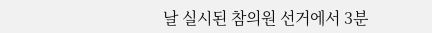날 실시된 참의원 선거에서 3분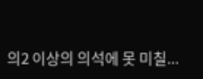의2 이상의 의석에 못 미칠...